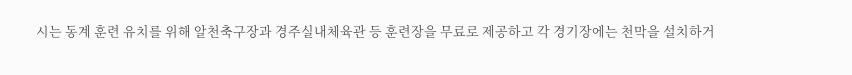시는 동계 훈련 유치를 위해 알천축구장과 경주실내체육관 등 훈련장을 무료로 제공하고 각 경기장에는 천막을 설치하거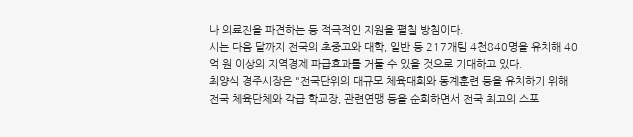나 의료진을 파견하는 등 적극적인 지원을 펼칠 방침이다.
시는 다음 달까지 전국의 초중고와 대학, 일반 등 217개팀 4천840명을 유치해 40억 원 이상의 지역경제 파급효과를 거둘 수 있을 것으로 기대하고 있다.
최양식 경주시장은 "전국단위의 대규모 체육대회와 동계훈련 등을 유치하기 위해 전국 체육단체와 각급 학교장, 관련연맹 등을 순회하면서 전국 최고의 스포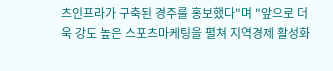츠인프라가 구축된 경주를 홍보했다"며 "앞으로 더욱 강도 높은 스포츠마케팅을 펼쳐 지역경제 활성화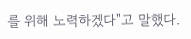를 위해 노력하겠다"고 말했다.